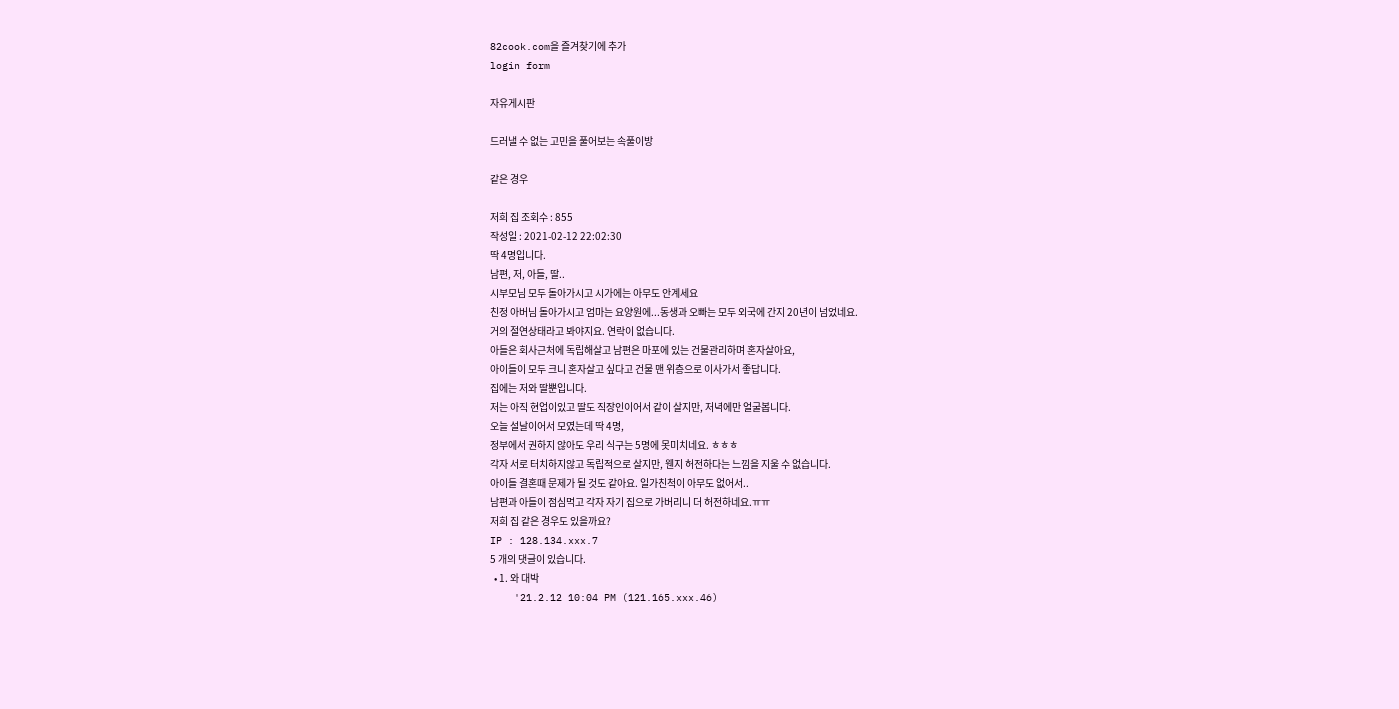82cook.com을 즐겨찾기에 추가
login form

자유게시판

드러낼 수 없는 고민을 풀어보는 속풀이방

같은 경우

저희 집 조회수 : 855
작성일 : 2021-02-12 22:02:30
딱 4명입니다.
남편, 저, 아들, 딸..
시부모님 모두 돌아가시고 시가에는 아무도 안계세요
친정 아버님 돌아가시고 엄마는 요양원에...동생과 오빠는 모두 외국에 간지 20년이 넘었네요.
거의 절연상태라고 봐야지요. 연락이 없습니다.
아들은 회사근처에 독립해살고 남편은 마포에 있는 건물관리하며 혼자살아요,
아이들이 모두 크니 혼자살고 싶다고 건물 맨 위층으로 이사가서 좋답니다.
집에는 저와 딸뿐입니다.
저는 아직 현업이있고 딸도 직장인이어서 같이 살지만, 저녁에만 얼굴봅니다.
오늘 설날이어서 모였는데 딱 4명,
정부에서 권하지 않아도 우리 식구는 5명에 못미치네요. ㅎㅎㅎ
각자 서로 터치하지않고 독립적으로 살지만, 웬지 허전하다는 느낌을 지울 수 없습니다.
아이들 결혼때 문제가 될 것도 같아요. 일가친척이 아무도 없어서..
남편과 아들이 점심먹고 각자 자기 집으로 가버리니 더 허전하네요.ㅠㅠ
저희 집 같은 경우도 있을까요?
IP : 128.134.xxx.7
5 개의 댓글이 있습니다.
  • 1. 와 대박
    '21.2.12 10:04 PM (121.165.xxx.46)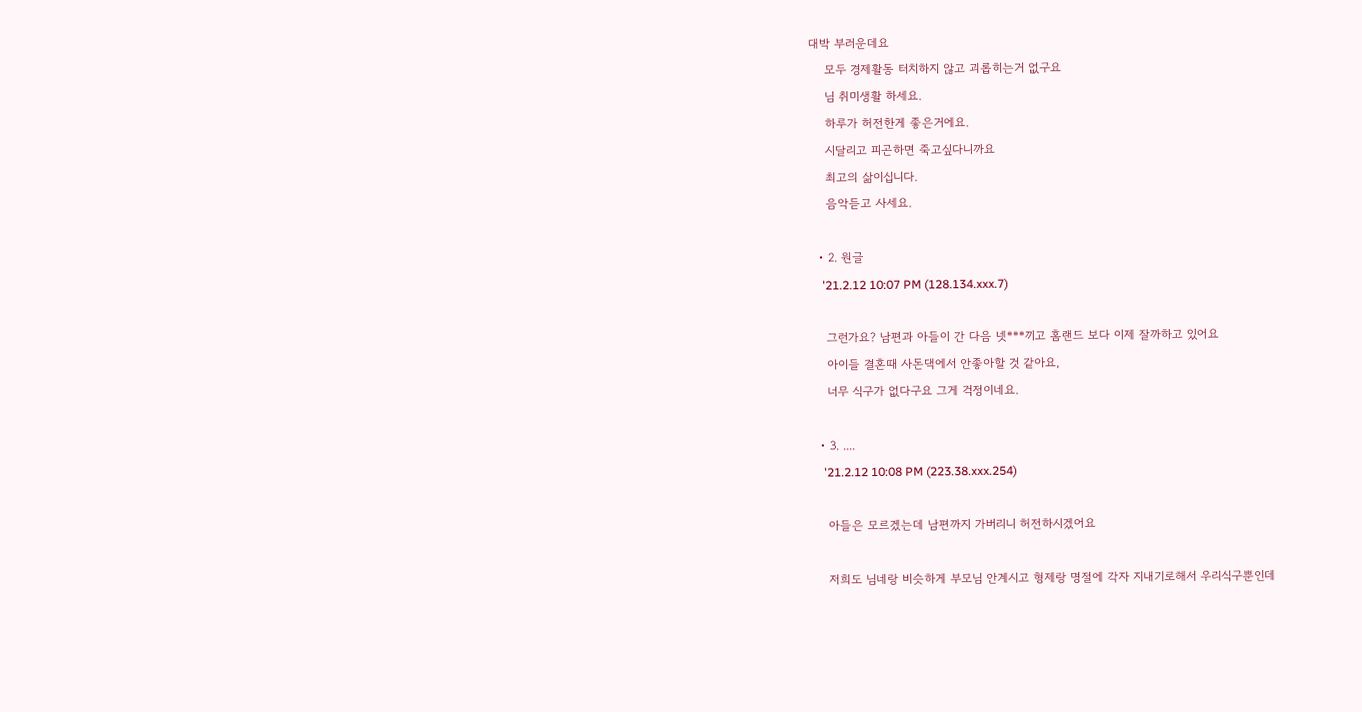대박 부러운데요
    모두 경제활동 터치하지 않고 괴롭히는거 없구요
    님 취미생활 하세요.
    하루가 허전한게 좋은거에요.
    시달리고 피곤하면 죽고싶다니까요
    최고의 삶이십니다.
    음악듣고 사세요.

  • 2. 원글
    '21.2.12 10:07 PM (128.134.xxx.7)

    그런가요? 남편과 아들이 간 다음 넷***끼고 홈랜드 보다 이제 잘까하고 있어요
    아이들 결혼때 사돈댁에서 안좋아할 것 같아요,
    너무 식구가 없다구요 그게 걱정이네요.

  • 3. ....
    '21.2.12 10:08 PM (223.38.xxx.254)

    아들은 모르겠는데 남편까지 가버리니 허전하시겠어요

    저희도 님네랑 비슷하게 부모님 안계시고 형제랑 명절에 각자 지내기로해서 우리식구뿐인데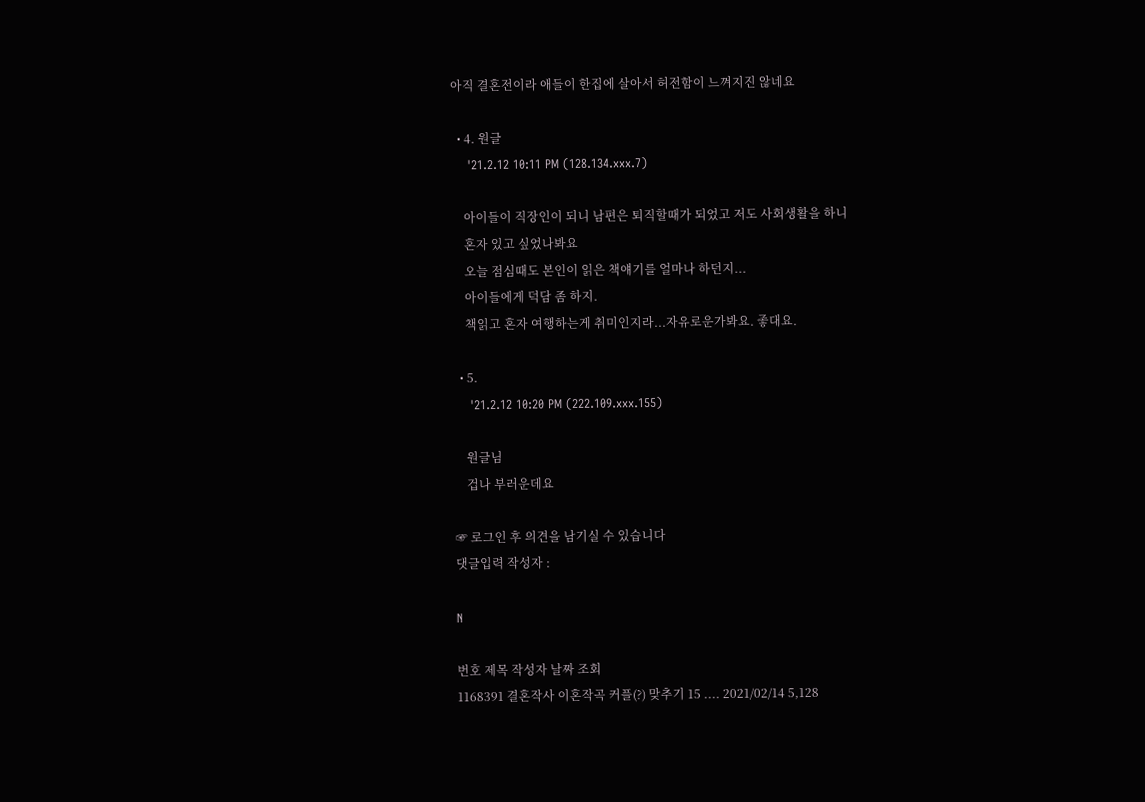아직 결혼전이라 애들이 한집에 살아서 허전함이 느껴지진 않네요

  • 4. 원글
    '21.2.12 10:11 PM (128.134.xxx.7)

    아이들이 직장인이 되니 남편은 퇴직할때가 되었고 저도 사회생활을 하니
    혼자 있고 싶었나봐요
    오늘 점심때도 본인이 읽은 책얘기를 얼마나 하던지...
    아이들에게 덕담 좀 하지.
    책읽고 혼자 여행하는게 취미인지라...자유로운가봐요. 좋대요.

  • 5.
    '21.2.12 10:20 PM (222.109.xxx.155)

    원글님
    겁나 부러운데요

☞ 로그인 후 의견을 남기실 수 있습니다
댓글입력 작성자 :

N

번호 제목 작성자 날짜 조회
1168391 결혼작사 이혼작곡 커플(?) 맞추기 15 .... 2021/02/14 5,128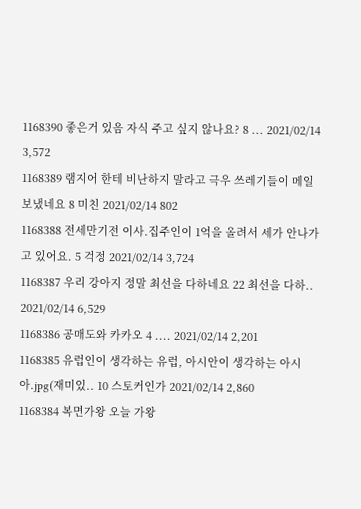1168390 좋은거 있음 자식 주고 싶지 않나요? 8 ... 2021/02/14 3,572
1168389 램지어 한테 비난하지 말라고 극우 쓰레기들이 메일 보냈네요 8 미친 2021/02/14 802
1168388 전세만기전 이사.집주인이 1억을 올려서 세가 안나가고 있어요. 5 걱정 2021/02/14 3,724
1168387 우리 강아지 정말 최선을 다하네요 22 최선을 다하.. 2021/02/14 6,529
1168386 공매도와 카카오 4 .... 2021/02/14 2,201
1168385 유럽인이 생각하는 유럽, 아시안이 생각하는 아시아.jpg(재미있.. 10 스토커인가 2021/02/14 2,860
1168384 복면가왕 오늘 가왕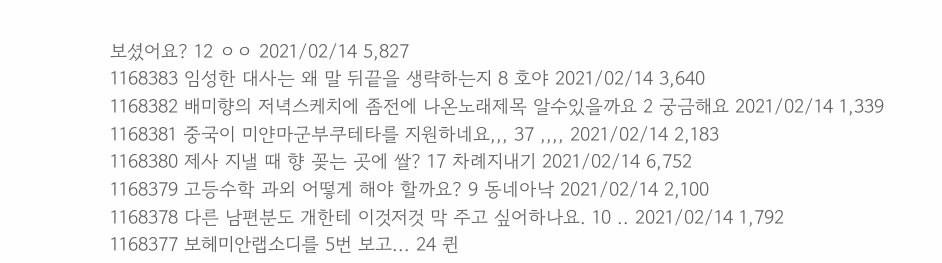보셨어요? 12 ㅇㅇ 2021/02/14 5,827
1168383 임성한 대사는 왜 말 뒤끝을 생략하는지 8 호야 2021/02/14 3,640
1168382 배미향의 저녁스케치에 좀전에 나온노래제목 알수있을까요 2 궁금해요 2021/02/14 1,339
1168381 중국이 미얀마군부쿠테타를 지원하네요,,, 37 ,,,, 2021/02/14 2,183
1168380 제사 지낼 때 향 꽂는 곳에 쌀? 17 차례지내기 2021/02/14 6,752
1168379 고등수학 과외 어떻게 해야 할까요? 9 동네아낙 2021/02/14 2,100
1168378 다른 남편분도 개한테 이것저것 막 주고 싶어하나요. 10 .. 2021/02/14 1,792
1168377 보헤미안랩소디를 5번 보고... 24 퀸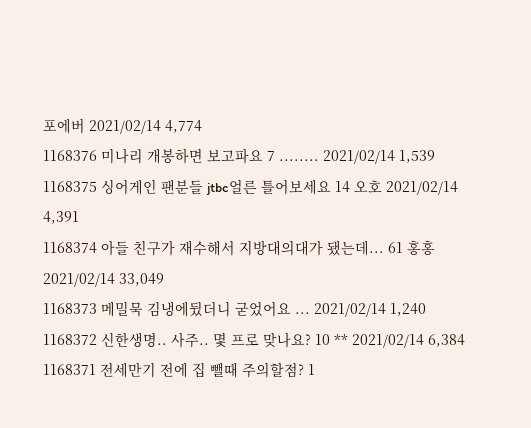포에버 2021/02/14 4,774
1168376 미나리 개봉하면 보고파요 7 ........ 2021/02/14 1,539
1168375 싱어게인 팬분들 jtbc얼른 틀어보세요 14 오호 2021/02/14 4,391
1168374 아들 친구가 재수해서 지방대의대가 됐는데... 61 홍홍 2021/02/14 33,049
1168373 메밀묵 김냉에뒸더니 굳었어요 ... 2021/02/14 1,240
1168372 신한생명.. 사주.. 몇 프로 맞나요? 10 ** 2021/02/14 6,384
1168371 전세만기 전에 집 뺄때 주의할점? 1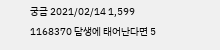궁금 2021/02/14 1,599
1168370 담생에 태어난다면 5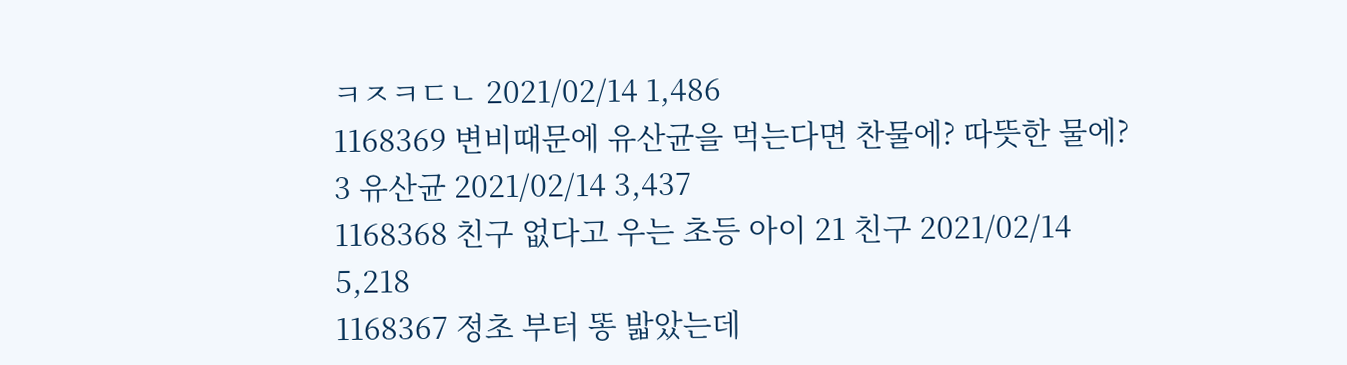ㅋㅈㅋㄷㄴ 2021/02/14 1,486
1168369 변비때문에 유산균을 먹는다면 찬물에? 따뜻한 물에? 3 유산균 2021/02/14 3,437
1168368 친구 없다고 우는 초등 아이 21 친구 2021/02/14 5,218
1168367 정초 부터 똥 밟았는데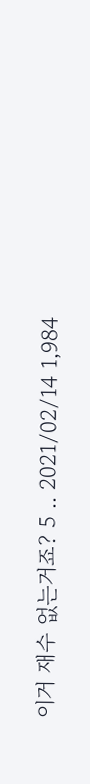이거 재수 없는거죠? 5 .. 2021/02/14 1,984